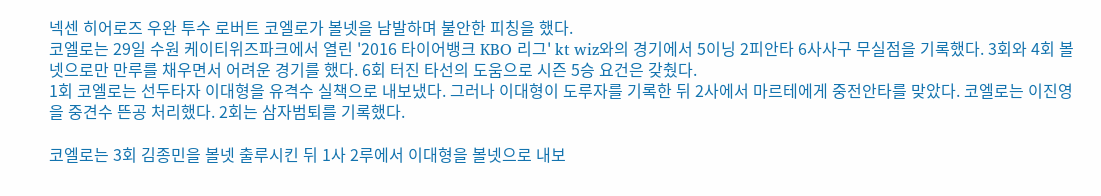넥센 히어로즈 우완 투수 로버트 코엘로가 볼넷을 남발하며 불안한 피칭을 했다.
코엘로는 29일 수원 케이티위즈파크에서 열린 '2016 타이어뱅크 KBO 리그' kt wiz와의 경기에서 5이닝 2피안타 6사사구 무실점을 기록했다. 3회와 4회 볼넷으로만 만루를 채우면서 어려운 경기를 했다. 6회 터진 타선의 도움으로 시즌 5승 요건은 갖췄다.
1회 코엘로는 선두타자 이대형을 유격수 실책으로 내보냈다. 그러나 이대형이 도루자를 기록한 뒤 2사에서 마르테에게 중전안타를 맞았다. 코엘로는 이진영을 중견수 뜬공 처리했다. 2회는 삼자범퇴를 기록했다.

코엘로는 3회 김종민을 볼넷 출루시킨 뒤 1사 2루에서 이대형을 볼넷으로 내보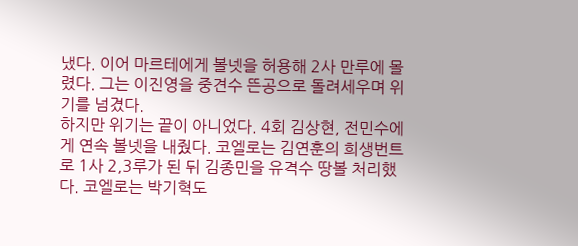냈다. 이어 마르테에게 볼넷을 허용해 2사 만루에 몰렸다. 그는 이진영을 중견수 뜬공으로 돌려세우며 위기를 넘겼다.
하지만 위기는 끝이 아니었다. 4회 김상현, 전민수에게 연속 볼넷을 내줬다. 코엘로는 김연훈의 희생번트로 1사 2,3루가 된 뒤 김종민을 유격수 땅볼 처리했다. 코엘로는 박기혁도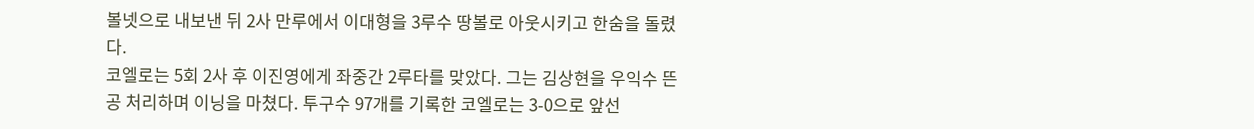볼넷으로 내보낸 뒤 2사 만루에서 이대형을 3루수 땅볼로 아웃시키고 한숨을 돌렸다.
코엘로는 5회 2사 후 이진영에게 좌중간 2루타를 맞았다. 그는 김상현을 우익수 뜬공 처리하며 이닝을 마쳤다. 투구수 97개를 기록한 코엘로는 3-0으로 앞선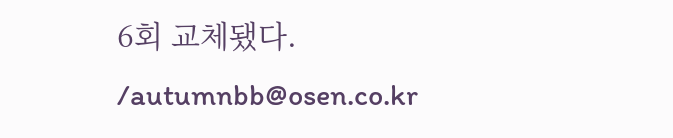6회 교체됐다. /autumnbb@osen.co.kr